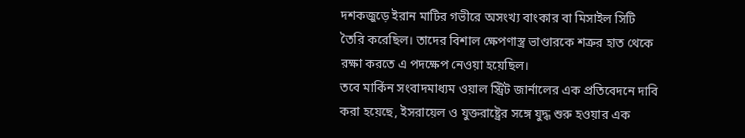দশকজুড়ে ইরান মাটির গভীরে অসংখ্য বাংকার বা মিসাইল সিটি তৈরি করেছিল। তাদের বিশাল ক্ষেপণাস্ত্র ভাণ্ডারকে শত্রুর হাত থেকে রক্ষা করতে এ পদক্ষেপ নেওয়া হয়েছিল।
তবে মার্কিন সংবাদমাধ্যম ওয়াল স্ট্রিট জার্নালের এক প্রতিবেদনে দাবি করা হয়েছে, ইসরায়েল ও যুক্তরাষ্ট্রের সঙ্গে যুদ্ধ শুরু হওয়ার এক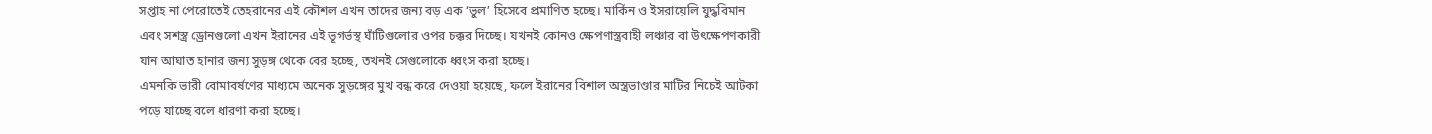সপ্তাহ না পেরোতেই তেহরানের এই কৌশল এখন তাদের জন্য বড় এক ‘ভুল’ হিসেবে প্রমাণিত হচ্ছে। মার্কিন ও ইসরায়েলি যুদ্ধবিমান এবং সশস্ত্র ড্রোনগুলো এখন ইরানের এই ভূগর্ভস্থ ঘাঁটিগুলোর ওপর চক্কর দিচ্ছে। যখনই কোনও ক্ষেপণাস্ত্রবাহী লঞ্চার বা উৎক্ষেপণকারী যান আঘাত হানার জন্য সুড়ঙ্গ থেকে বের হচ্ছে, তখনই সেগুলোকে ধ্বংস করা হচ্ছে।
এমনকি ভারী বোমাবর্ষণের মাধ্যমে অনেক সুড়ঙ্গের মুখ বন্ধ করে দেওয়া হয়েছে, ফলে ইরানের বিশাল অস্ত্রভাণ্ডার মাটির নিচেই আটকা পড়ে যাচ্ছে বলে ধারণা করা হচ্ছে।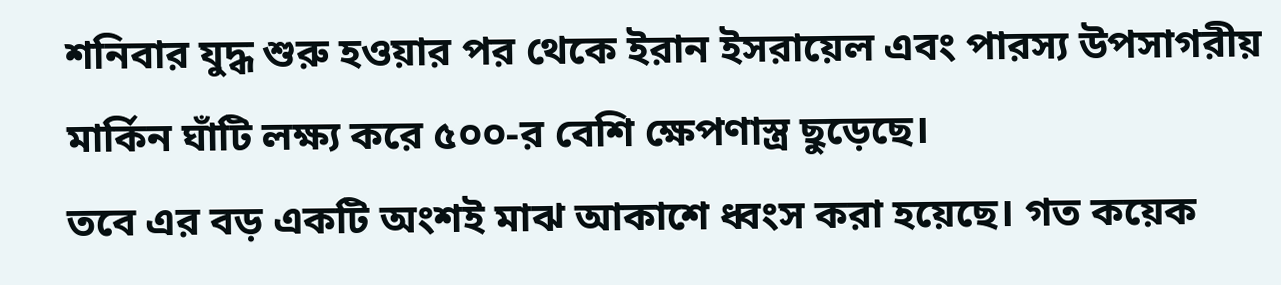শনিবার যুদ্ধ শুরু হওয়ার পর থেকে ইরান ইসরায়েল এবং পারস্য উপসাগরীয় মার্কিন ঘাঁটি লক্ষ্য করে ৫০০-র বেশি ক্ষেপণাস্ত্র ছুড়েছে।
তবে এর বড় একটি অংশই মাঝ আকাশে ধ্বংস করা হয়েছে। গত কয়েক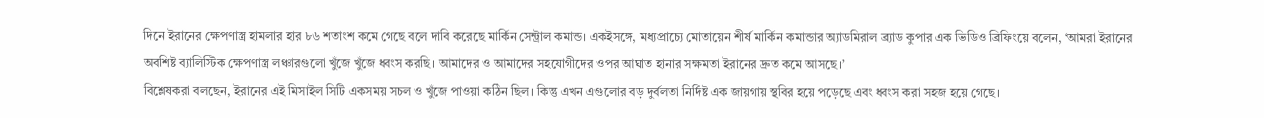দিনে ইরানের ক্ষেপণাস্ত্র হামলার হার ৮৬ শতাংশ কমে গেছে বলে দাবি করেছে মার্কিন সেন্ট্রাল কমান্ড। একইসঙ্গে, মধ্যপ্রাচ্যে মোতায়েন শীর্ষ মার্কিন কমান্ডার অ্যাডমিরাল ব্র্যাড কুপার এক ভিডিও ব্রিফিংয়ে বলেন, ‘আমরা ইরানের অবশিষ্ট ব্যালিস্টিক ক্ষেপণাস্ত্র লঞ্চারগুলো খুঁজে খুঁজে ধ্বংস করছি। আমাদের ও আমাদের সহযোগীদের ওপর আঘাত হানার সক্ষমতা ইরানের দ্রুত কমে আসছে।’
বিশ্লেষকরা বলছেন, ইরানের এই মিসাইল সিটি একসময় সচল ও খুঁজে পাওয়া কঠিন ছিল। কিন্তু এখন এগুলোর বড় দুর্বলতা নির্দিষ্ট এক জায়গায় স্থবির হয়ে পড়েছে এবং ধ্বংস করা সহজ হয়ে গেছে।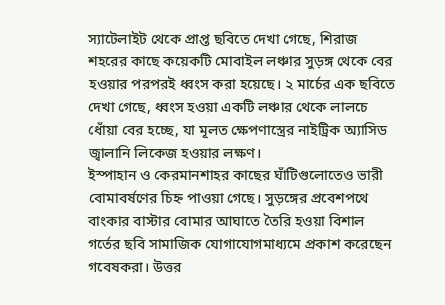স্যাটেলাইট থেকে প্রাপ্ত ছবিতে দেখা গেছে, শিরাজ শহরের কাছে কয়েকটি মোবাইল লঞ্চার সুড়ঙ্গ থেকে বের হওয়ার পরপরই ধ্বংস করা হয়েছে। ২ মার্চের এক ছবিতে দেখা গেছে, ধ্বংস হওয়া একটি লঞ্চার থেকে লালচে ধোঁয়া বের হচ্ছে, যা মূলত ক্ষেপণাস্ত্রের নাইট্রিক অ্যাসিড জ্বালানি লিকেজ হওয়ার লক্ষণ।
ইস্পাহান ও কেরমানশাহর কাছের ঘাঁটিগুলোতেও ভারী বোমাবর্ষণের চিহ্ন পাওয়া গেছে। সুড়ঙ্গের প্রবেশপথে বাংকার বাস্টার বোমার আঘাতে তৈরি হওয়া বিশাল গর্তের ছবি সামাজিক যোগাযোগমাধ্যমে প্রকাশ করেছেন গবেষকরা। উত্তর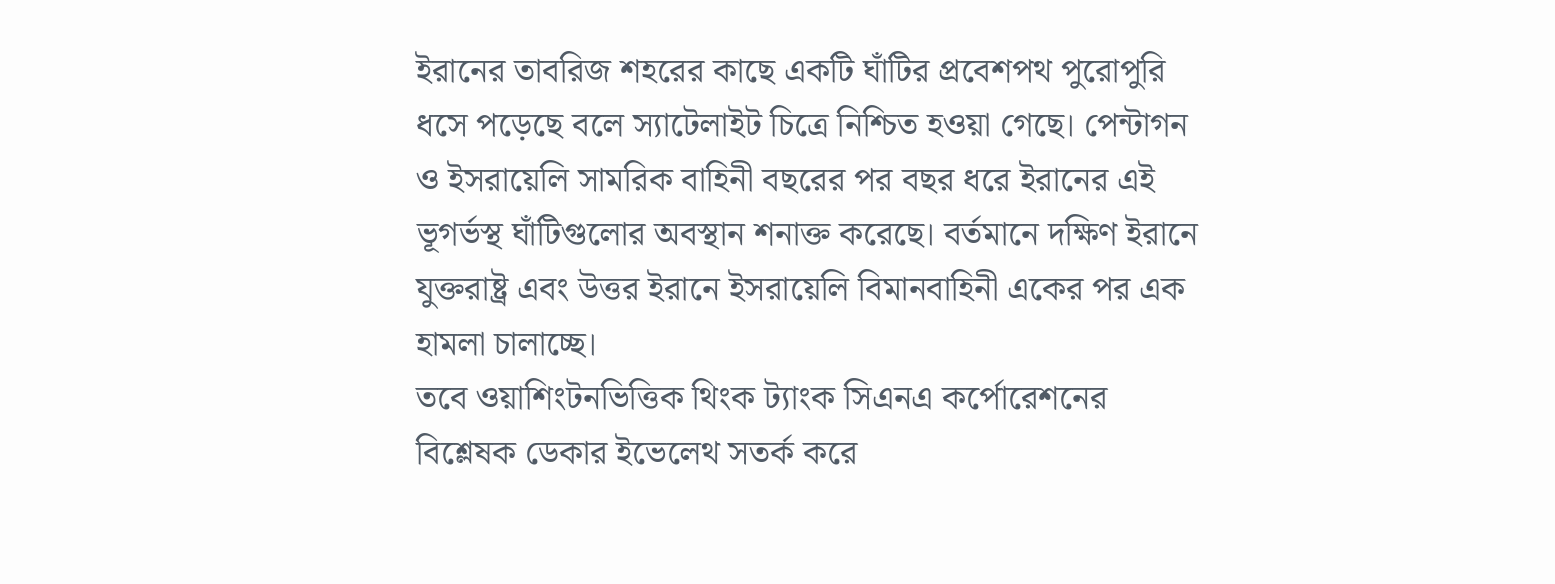ইরানের তাবরিজ শহরের কাছে একটি ঘাঁটির প্রবেশপথ পুরোপুরি ধসে পড়েছে বলে স্যাটেলাইট চিত্রে নিশ্চিত হওয়া গেছে। পেন্টাগন ও ইসরায়েলি সামরিক বাহিনী বছরের পর বছর ধরে ইরানের এই ভূগর্ভস্থ ঘাঁটিগুলোর অবস্থান শনাক্ত করেছে। বর্তমানে দক্ষিণ ইরানে যুক্তরাষ্ট্র এবং উত্তর ইরানে ইসরায়েলি বিমানবাহিনী একের পর এক হামলা চালাচ্ছে।
তবে ওয়াশিংটনভিত্তিক থিংক ট্যাংক সিএনএ কর্পোরেশনের বিশ্লেষক ডেকার ইভেলেথ সতর্ক করে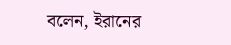বলেন, ইরানের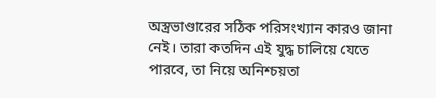অস্ত্রভাণ্ডারের সঠিক পরিসংখ্যান কারও জানা নেই। তারা কতদিন এই যুদ্ধ চালিয়ে যেতে পারবে, তা নিয়ে অনিশ্চয়তা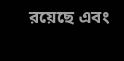রয়েছে এবং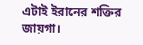এটাই ইরানের শক্তির জায়গা।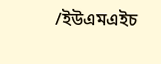/ইউএমএইচ